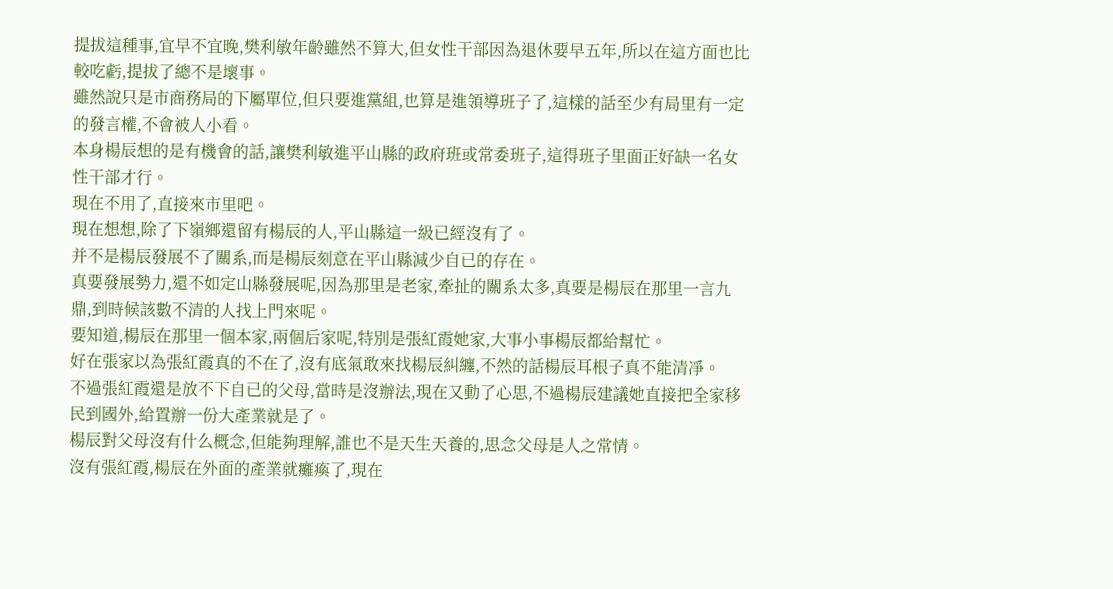提拔這種事,宜早不宜晚,樊利敏年齡雖然不算大,但女性干部因為退休要早五年,所以在這方面也比較吃虧,提拔了總不是壞事。
雖然說只是市商務局的下屬單位,但只要進黨組,也算是進領導班子了,這樣的話至少有局里有一定的發言權,不會被人小看。
本身楊辰想的是有機會的話,讓樊利敏進平山縣的政府班或常委班子,這得班子里面正好缺一名女性干部才行。
現在不用了,直接來市里吧。
現在想想,除了下嶺鄉還留有楊辰的人,平山縣這一級已經沒有了。
并不是楊辰發展不了關系,而是楊辰刻意在平山縣減少自已的存在。
真要發展勢力,還不如定山縣發展呢,因為那里是老家,牽扯的關系太多,真要是楊辰在那里一言九鼎,到時候該數不清的人找上門來呢。
要知道,楊辰在那里一個本家,兩個后家呢,特別是張紅霞她家,大事小事楊辰都給幫忙。
好在張家以為張紅霞真的不在了,沒有底氣敢來找楊辰糾纏,不然的話楊辰耳根子真不能清凈。
不過張紅霞還是放不下自已的父母,當時是沒辦法,現在又動了心思,不過楊辰建議她直接把全家移民到國外,給置辦一份大產業就是了。
楊辰對父母沒有什么概念,但能夠理解,誰也不是天生天養的,思念父母是人之常情。
沒有張紅霞,楊辰在外面的產業就癱瘓了,現在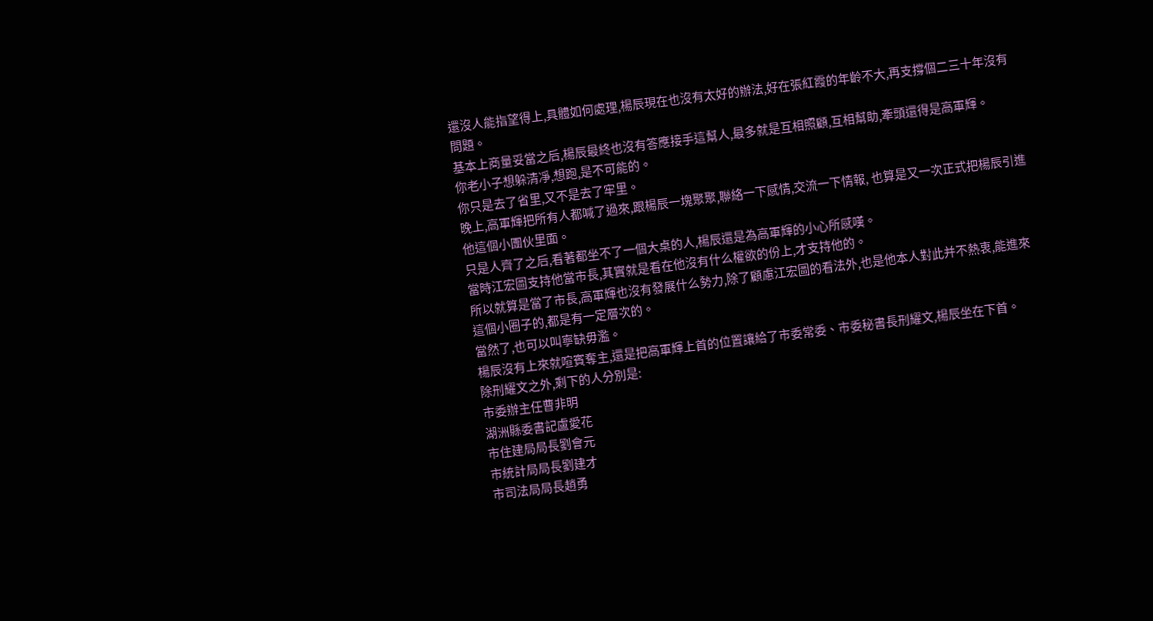還沒人能指望得上,具體如何處理,楊辰現在也沒有太好的辦法,好在張紅霞的年齡不大,再支撐個二三十年沒有問題。
基本上商量妥當之后,楊辰最終也沒有答應接手這幫人,最多就是互相照顧,互相幫助,牽頭還得是高軍輝。
你老小子想躲清凈,想跑,是不可能的。
你只是去了省里,又不是去了牢里。
晚上,高軍輝把所有人都喊了過來,跟楊辰一塊聚聚,聯絡一下感情,交流一下情報, 也算是又一次正式把楊辰引進他這個小團伙里面。
只是人齊了之后,看著都坐不了一個大桌的人,楊辰還是為高軍輝的小心所感嘆。
當時江宏圖支持他當市長,其實就是看在他沒有什么權欲的份上,才支持他的。
所以就算是當了市長,高軍輝也沒有發展什么勢力,除了顧慮江宏圖的看法外,也是他本人對此并不熱衷,能進來這個小圈子的,都是有一定層次的。
當然了,也可以叫寧缺毋濫。
楊辰沒有上來就喧賓奪主,還是把高軍輝上首的位置讓給了市委常委、市委秘書長刑耀文,楊辰坐在下首。
除刑耀文之外,剩下的人分別是:
市委辦主任曹非明
湖洲縣委書記盧愛花
市住建局局長劉會元
市統計局局長劉建才
市司法局局長趙勇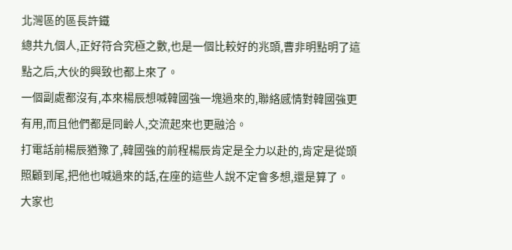北灣區的區長許鐵
總共九個人,正好符合究極之數,也是一個比較好的兆頭,曹非明點明了這點之后,大伙的興致也都上來了。
一個副處都沒有,本來楊辰想喊韓國強一塊過來的,聯絡感情對韓國強更有用,而且他們都是同齡人,交流起來也更融洽。
打電話前楊辰猶豫了,韓國強的前程楊辰肯定是全力以赴的,肯定是從頭照顧到尾,把他也喊過來的話,在座的這些人說不定會多想,還是算了。
大家也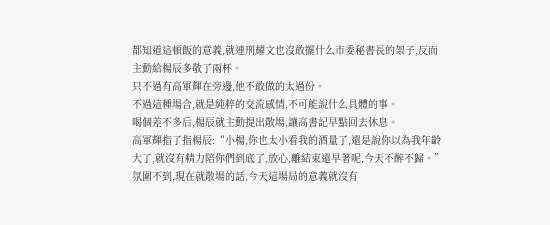都知道這頓飯的意義,就連刑耀文也沒敢擺什么市委秘書長的架子,反而主動給楊辰多敬了兩杯。
只不過有高軍輝在旁邊,他不敢做的太過份。
不過這種場合,就是純粹的交流感情,不可能說什么具體的事。
喝個差不多后,楊辰就主動提出散場,讓高書記早點回去休息。
高軍輝指了指楊辰:“小楊,你也太小看我的酒量了,還是說你以為我年齡大了,就沒有精力陪你們到底了,放心,離結束還早著呢,今天不醉不歸。”
氛圍不到,現在就散場的話,今天這場局的意義就沒有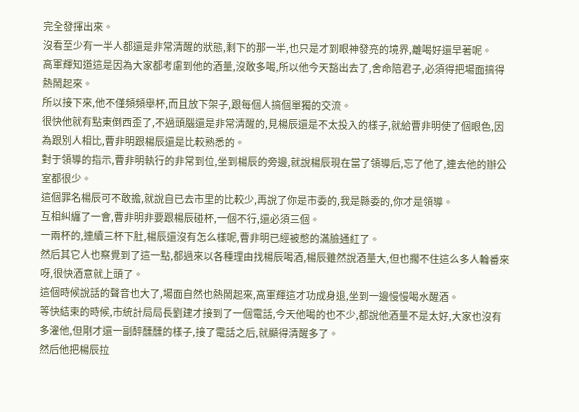完全發揮出來。
沒看至少有一半人都還是非常清醒的狀態,剩下的那一半,也只是才到眼神發亮的境界,離喝好還早著呢。
高軍輝知道這是因為大家都考慮到他的酒量,沒敢多喝,所以他今天豁出去了,舍命陪君子,必須得把場面搞得熱鬧起來。
所以接下來,他不僅頻頻舉杯,而且放下架子,跟每個人搞個單獨的交流。
很快他就有點東倒西歪了,不過頭腦還是非常清醒的,見楊辰還是不太投入的樣子,就給曹非明使了個眼色,因為跟別人相比,曹非明跟楊辰還是比較熟悉的。
對于領導的指示,曹非明執行的非常到位,坐到楊辰的旁邊,就說楊辰現在當了領導后,忘了他了,連去他的辦公室都很少。
這個罪名楊辰可不敢擔,就說自已去市里的比較少,再說了你是市委的,我是縣委的,你才是領導。
互相糾纏了一會,曹非明非要跟楊辰碰杯,一個不行,還必須三個。
一兩杯的,連續三杯下肚,楊辰還沒有怎么樣呢,曹非明已經被憋的滿臉通紅了。
然后其它人也察覺到了這一點,都過來以各種理由找楊辰喝酒,楊辰雖然說酒量大,但也擱不住這么多人輪番來呀,很快酒意就上頭了。
這個時候說話的聲音也大了,場面自然也熱鬧起來,高軍輝這才功成身退,坐到一邊慢慢喝水醒酒。
等快結束的時候,市統計局局長劉建才接到了一個電話,今天他喝的也不少,都說他酒量不是太好,大家也沒有多灌他,但剛才還一副醉醺醺的樣子,接了電話之后,就顯得清醒多了。
然后他把楊辰拉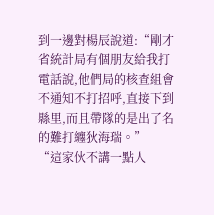到一邊對楊辰說道:“剛才省統計局有個朋友給我打電話說,他們局的核查組會不通知不打招呼,直接下到縣里,而且帶隊的是出了名的難打纏狄海瑞。”
“這家伙不講一點人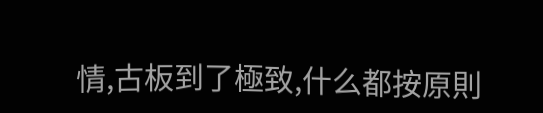情,古板到了極致,什么都按原則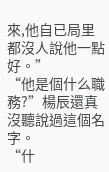來,他自已局里都沒人說他一點好。”
“他是個什么職務?”楊辰還真沒聽說過這個名字。
“什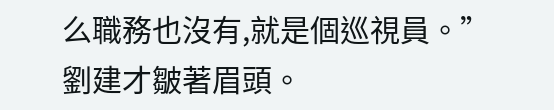么職務也沒有,就是個巡視員。”劉建才皺著眉頭。